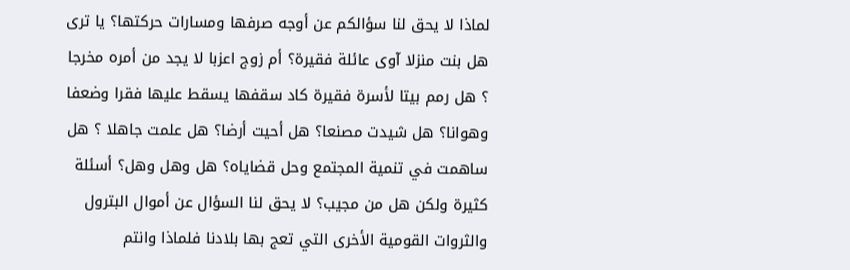لماذا لا يحق لنا سؤالكم عن أوجه صرفها ومسارات حركتها؟ يا ترى هل بنت منزلا آوى عائلة فقيرة؟ أم زوج اعزبا لا يجد من أمره مخرجا ؟ هل رمم بيتا لأسرة فقيرة كاد سقفها يسقط عليها فقرا وضعفا وهوانا؟ هل شيدت مصنعا؟ هل أحيت أرضا؟ هل علمت جاهلا ؟ هل ساهمت في تنمية المجتمع وحل قضاياه؟ هل وهل وهل؟ أسئلة كثيرة ولكن هل من مجيب؟ لا يحق لنا السؤال عن أموال البترول والثروات القومية الأخرى التي تعج بها بلادنا فلماذا وانتم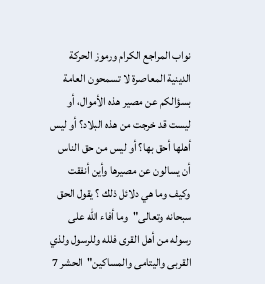نواب المراجع الكرام ورموز الحركة الدينية المعاصرة لا تسمحون العامة بسؤالكم عن مصير هذه الأموال، أو ليست قد خرجت من هذه البلاد؟ أو ليس أهلها أحق بها؟ أو ليس من حق الناس أن يسالون عن مصيرها وأين أنفقت وكيف وما هي دلائل ذلك ؟ يقول الحق سبحانه وتعالى"وما أفاء الله على رسوله من أهل القرى فلله وللرسول ولذي القربى واليتامى والمساكين"الحشر 7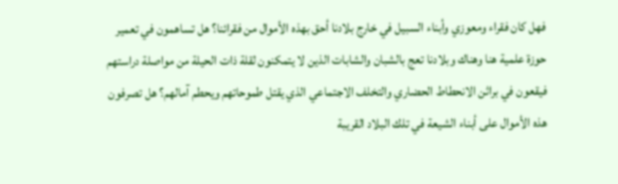فهل كان فقراء ومعوزي وأبناء السبيل في خارج بلادنا أحق بهذه الأموال من فقرائنا؟ هل تساهمون في تعمير حوزة علمية هنا وهناك وبلادنا تعج بالشبان والشابات الذين لا يتمكنون لقلة ذات الحيلة من مواصلة دراستهم فيقعون في براثن الانحطاط الحضاري والتخلف الاجتماعي الذي يقتل طموحاتهم ويحطم آمالهم؟ هل تصرفون هذه الأموال على أبناء الشيعة في تلك البلاد القريبة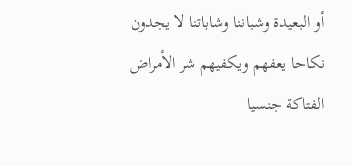أو البعيدة وشباننا وشاباتنا لا يجدون نكاحا يعفهم ويكفيهم شر الأمراض الفتاكة جنسيا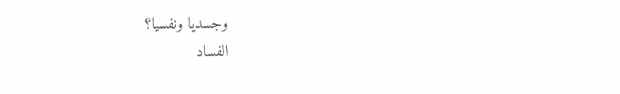وجسديا ونفسيا؟
الفساد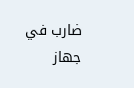ضارب في جهاز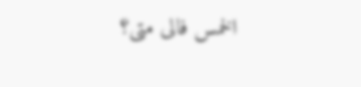الخمس فالى متى؟